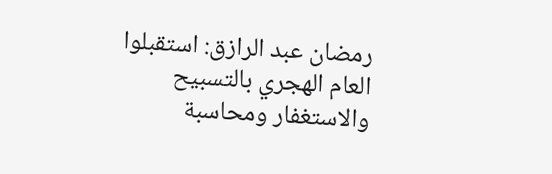رمضان عبد الرازق: استقبلوا العام الهجري بالتسبيح والاستغفار ومحاسبة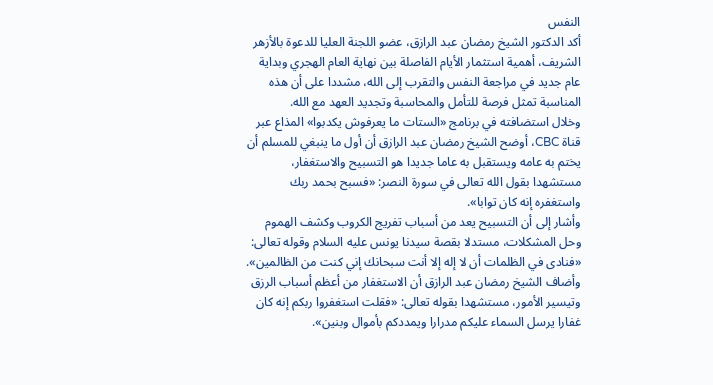النفس
أكد الدكتور الشيخ رمضان عبد الرازق، عضو اللجنة العليا للدعوة بالأزهر الشريف، أهمية استثمار الأيام الفاصلة بين نهاية العام الهجري وبداية عام جديد في مراجعة النفس والتقرب إلى الله، مشددا على أن هذه المناسبة تمثل فرصة للتأمل والمحاسبة وتجديد العهد مع الله.
وخلال استضافته في برنامج «الستات ما يعرفوش يكدبوا» المذاع عبر قناة CBC، أوضح الشيخ رمضان عبد الرازق أن أول ما ينبغي للمسلم أن يختم به عامه ويستقبل به عاما جديدا هو التسبيح والاستغفار، مستشهدا بقول الله تعالى في سورة النصر: «فسبح بحمد ربك واستغفره إنه كان توابا».
وأشار إلى أن التسبيح يعد من أسباب تفريج الكروب وكشف الهموم وحل المشكلات، مستدلا بقصة سيدنا يونس عليه السلام وقوله تعالى: «فنادى في الظلمات أن لا إله إلا أنت سبحانك إني كنت من الظالمين».
وأضاف الشيخ رمضان عبد الرازق أن الاستغفار من أعظم أسباب الرزق وتيسير الأمور، مستشهدا بقوله تعالى: «فقلت استغفروا ربكم إنه كان غفارا يرسل السماء عليكم مدرارا ويمددكم بأموال وبنين».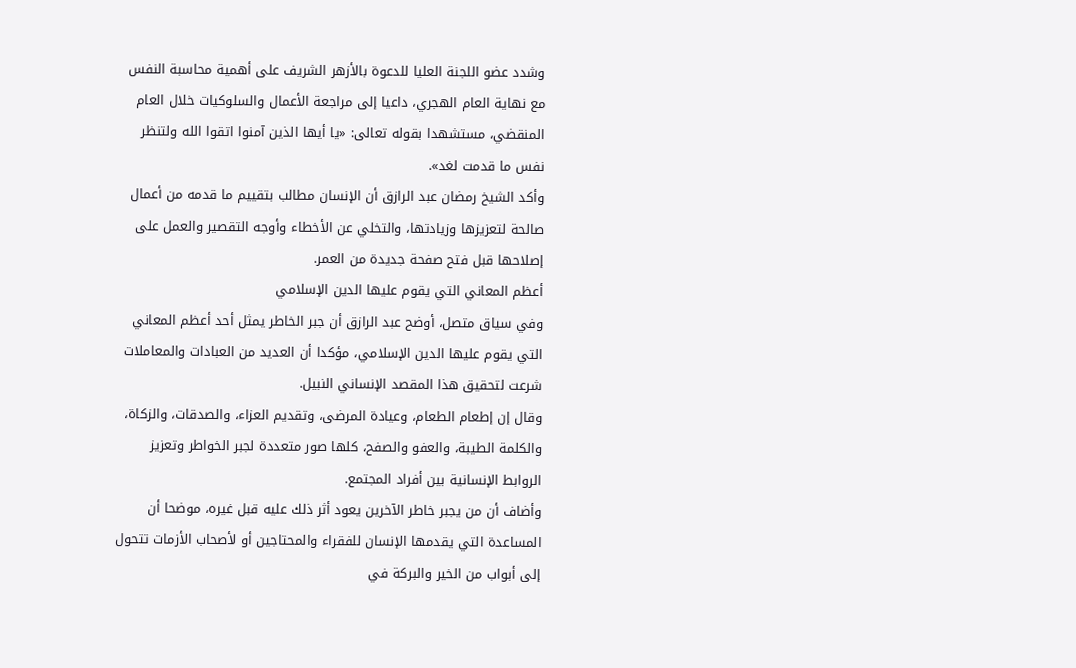وشدد عضو اللجنة العليا للدعوة بالأزهر الشريف على أهمية محاسبة النفس مع نهاية العام الهجري، داعيا إلى مراجعة الأعمال والسلوكيات خلال العام المنقضي، مستشهدا بقوله تعالى: «يا أيها الذين آمنوا اتقوا الله ولتنظر نفس ما قدمت لغد».
وأكد الشيخ رمضان عبد الرازق أن الإنسان مطالب بتقييم ما قدمه من أعمال صالحة لتعزيزها وزيادتها، والتخلي عن الأخطاء وأوجه التقصير والعمل على إصلاحها قبل فتح صفحة جديدة من العمر.
أعظم المعاني التي يقوم عليها الدين الإسلامي
وفي سياق متصل، أوضح عبد الرازق أن جبر الخاطر يمثل أحد أعظم المعاني التي يقوم عليها الدين الإسلامي، مؤكدا أن العديد من العبادات والمعاملات شرعت لتحقيق هذا المقصد الإنساني النبيل.
وقال إن إطعام الطعام، وعيادة المرضى، وتقديم العزاء، والصدقات، والزكاة، والكلمة الطيبة، والعفو والصفح، كلها صور متعددة لجبر الخواطر وتعزيز الروابط الإنسانية بين أفراد المجتمع.
وأضاف أن من يجبر خاطر الآخرين يعود أثر ذلك عليه قبل غيره، موضحا أن المساعدة التي يقدمها الإنسان للفقراء والمحتاجين أو لأصحاب الأزمات تتحول إلى أبواب من الخير والبركة في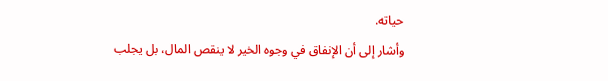حياته.
وأشار إلى أن الإنفاق في وجوه الخير لا ينقص المال، بل يجلب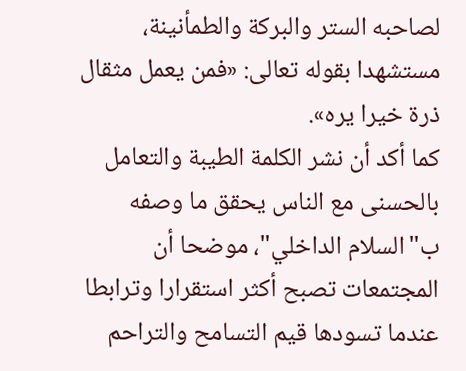لصاحبه الستر والبركة والطمأنينة، مستشهدا بقوله تعالى: «فمن يعمل مثقال ذرة خيرا يره».
كما أكد أن نشر الكلمة الطيبة والتعامل بالحسنى مع الناس يحقق ما وصفه ب"السلام الداخلي"، موضحا أن المجتمعات تصبح أكثر استقرارا وترابطا عندما تسودها قيم التسامح والتراحم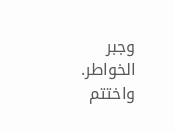وجبر الخواطر.
واختتم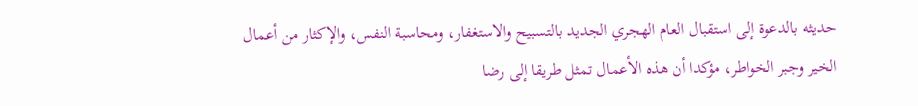حديثه بالدعوة إلى استقبال العام الهجري الجديد بالتسبيح والاستغفار، ومحاسبة النفس، والإكثار من أعمال الخير وجبر الخواطر، مؤكدا أن هذه الأعمال تمثل طريقا إلى رضا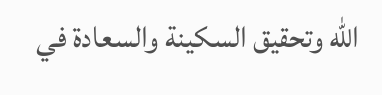الله وتحقيق السكينة والسعادة في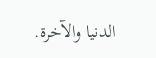الدنيا والآخرة.